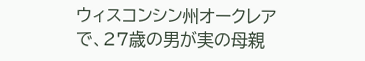ウィスコンシン州オークレアで、27歳の男が実の母親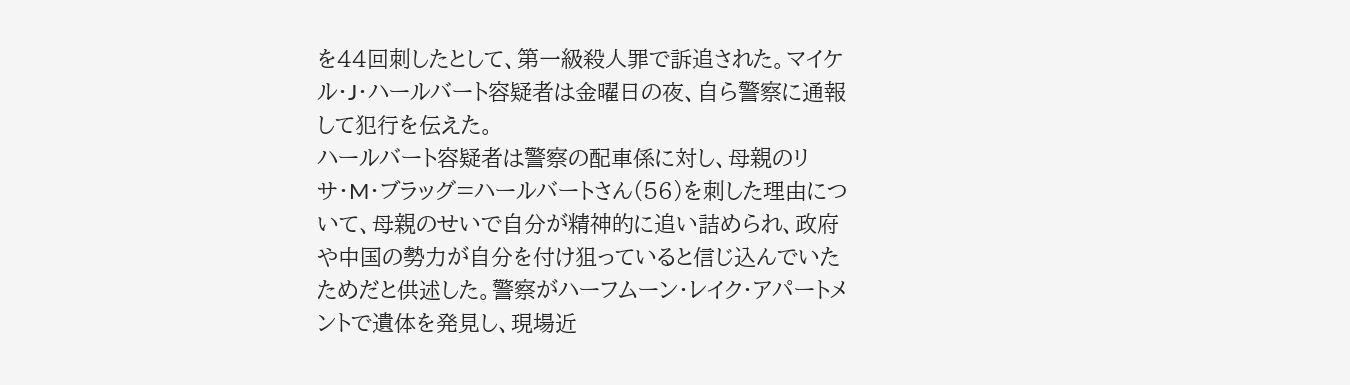を44回刺したとして、第一級殺人罪で訴追された。マイケル・J・ハールバート容疑者は金曜日の夜、自ら警察に通報して犯行を伝えた。
ハールバート容疑者は警察の配車係に対し、母親のリサ・M・ブラッグ=ハールバートさん(56)を刺した理由について、母親のせいで自分が精神的に追い詰められ、政府や中国の勢力が自分を付け狙っていると信じ込んでいたためだと供述した。警察がハーフムーン・レイク・アパートメントで遺体を発見し、現場近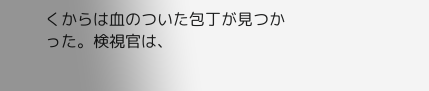くからは血のついた包丁が見つかった。検視官は、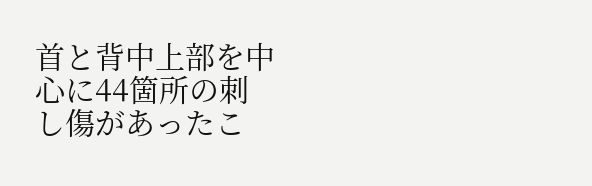首と背中上部を中心に44箇所の刺し傷があったこ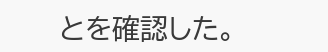とを確認した。